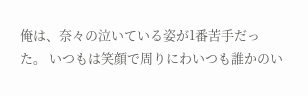俺は、奈々の泣いている姿が1番苦手だった。 いつもは笑顔で周りにわいつも誰かのい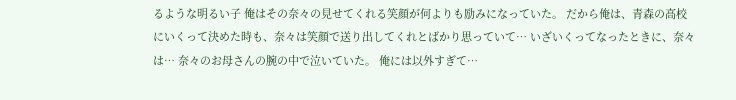るような明るい子 俺はその奈々の見せてくれる笑顔が何よりも励みになっていた。 だから俺は、青森の高校にいくって決めた時も、奈々は笑顔で送り出してくれとばかり思っていて… いざいくってなったときに、奈々は… 奈々のお母さんの腕の中で泣いていた。 俺には以外すぎて…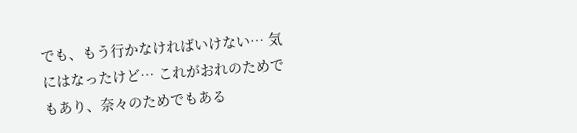でも、もう行かなければいけない… 気にはなったけど… これがおれのためでもあり、奈々のためでもある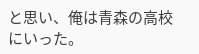と思い、俺は青森の高校にいった。